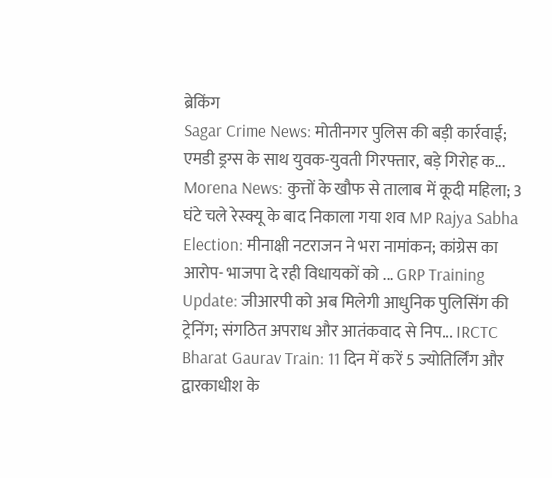ब्रेकिंग
Sagar Crime News: मोतीनगर पुलिस की बड़ी कार्रवाई; एमडी ड्रग्स के साथ युवक-युवती गिरफ्तार, बड़े गिरोह क... Morena News: कुत्तों के खौफ से तालाब में कूदी महिला; 3 घंटे चले रेस्क्यू के बाद निकाला गया शव MP Rajya Sabha Election: मीनाक्षी नटराजन ने भरा नामांकन; कांग्रेस का आरोप- भाजपा दे रही विधायकों को ... GRP Training Update: जीआरपी को अब मिलेगी आधुनिक पुलिसिंग की ट्रेनिंग; संगठित अपराध और आतंकवाद से निप... IRCTC Bharat Gaurav Train: 11 दिन में करें 5 ज्योतिर्लिंग और द्वारकाधीश के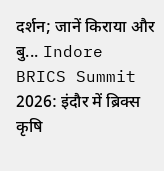दर्शन; जानें किराया और बु... Indore BRICS Summit 2026: इंदौर में ब्रिक्स कृषि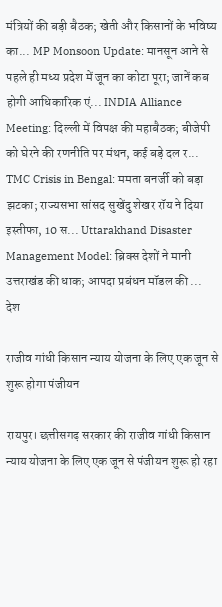मंत्रियों की बड़ी बैठक; खेती और किसानों के भविष्य का... MP Monsoon Update: मानसून आने से पहले ही मध्य प्रदेश में जून का कोटा पूरा; जानें कब होगी आधिकारिक एं... INDIA Alliance Meeting: दिल्ली में विपक्ष की महाबैठक; बीजेपी को घेरने की रणनीति पर मंथन, कई बड़े दल र... TMC Crisis in Bengal: ममता बनर्जी को बड़ा झटका; राज्यसभा सांसद सुखेंदु शेखर रॉय ने दिया इस्तीफा, 10 स... Uttarakhand Disaster Management Model: ब्रिक्स देशों ने मानी उत्तराखंड की धाक; आपदा प्रबंधन मॉडल की ...
देश

राजीव गांधी किसान न्याय योजना के लिए एक जून से शुरू होगा पंजीयन

रायपुर। छत्तीसगढ़ सरकार की राजीव गांधी किसान न्याय योजना के लिए एक जून से पंजीयन शुरू हो रहा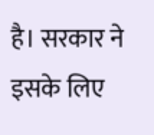है। सरकार ने इसके लिए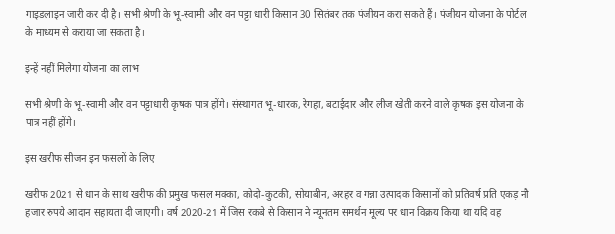गाइडलाइन जारी कर दी है। सभी श्रेणी के भू-स्वामी और वन पट्टा धारी किसान 30 सितंबर तक पंजीयन करा सकते हैं। पंजीयन योजना के पोर्टल के माध्यम से कराया जा सकता है।

इन्हें नहीं मिलेगा योजना का लाभ

सभी श्रेणी के भू-स्वामी और वन पट्टाधारी कृषक पात्र होंगे। संस्थागत भू-धारक, रेगहा, बटाईदार और लीज खेती करने वाले कृषक इस योजना के पात्र नहीं होंगे।

इस खरीफ सीजन इन फसलों के लिए

खरीफ 2021 से धान के साथ खरीफ की प्रमुख फसल मक्का, कोदो-कुटकी, सोयाबीन, अरहर व गन्ना उत्पादक किसानों को प्रतिवर्ष प्रति एकड़ नौ हजार रुपये आदान सहायता दी जाएगी। वर्ष 2020-21 में जिस रकबे से किसान ने न्यूनतम समर्थन मूल्य पर धान विक्रय किया था यदि वह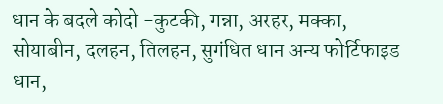धान के बदले कोदो -कुटकी, गन्ना, अरहर, मक्का, सोयाबीन, दलहन, तिलहन, सुगंधित धान अन्य फोर्टिफाइड धान,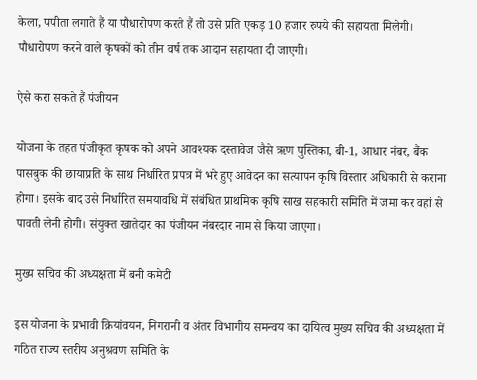केला, पपीता लगाते हैं या पौधारोपण करते हैं तो उसे प्रति एकड़ 10 हजार रुपये की सहायता मिलेगी। पौधारोपण करने वाले कृषकों को तीन वर्ष तक आदान सहायता दी जाएगी।

ऐसे करा सकते हैं पंजीयन

योजना के तहत पंजीकृत कृषक को अपने आवश्यक दस्तावेज जैसे ऋण पुस्तिका, बी-1, आधार नंबर, बैंक पासबुक की छायाप्रति के साथ निर्धारित प्रपत्र में भरे हुए आवेदन का सत्यापन कृषि विस्तार अधिकारी से कराना होगा। इसके बाद उसे निर्धारित समयावधि में संबंधित प्राथमिक कृषि साख सहकारी समिति में जमा कर वहां से पावती लेनी होगी। संयुक्त खातेदार का पंजीयन नंबरदार नाम से किया जाएगा।

मुख्य सचिव की अध्यक्षता में बनी कमेटी

इस योजना के प्रभावी क्रियांवयन, निगरानी व अंतर विभागीय समन्वय का दायित्व मुख्य सचिव की अध्यक्षता में गठित राज्य स्तरीय अनुश्रवण समिति के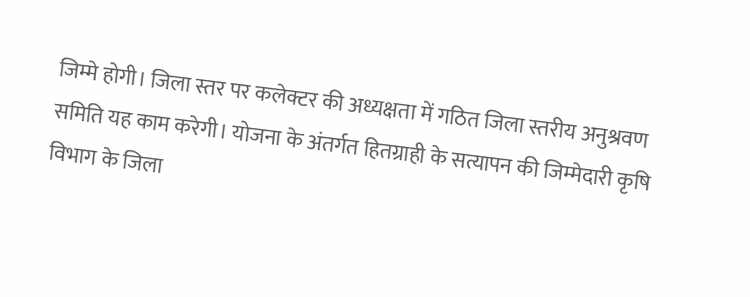जिम्मे होगी। जिला स्तर पर कलेक्टर की अध्यक्षता में गठित जिला स्तरीय अनुश्रवण समिति यह काम करेगी। योजना के अंतर्गत हितग्राही के सत्यापन की जिम्मेदारी कृषि विभाग के जिला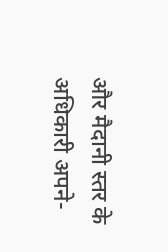और मैदानी स्तर के अधिकारी अपने-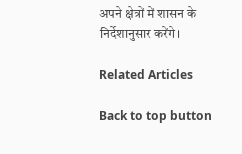अपने क्षेत्रों में शासन के निर्देशानुसार करेंगे।

Related Articles

Back to top button